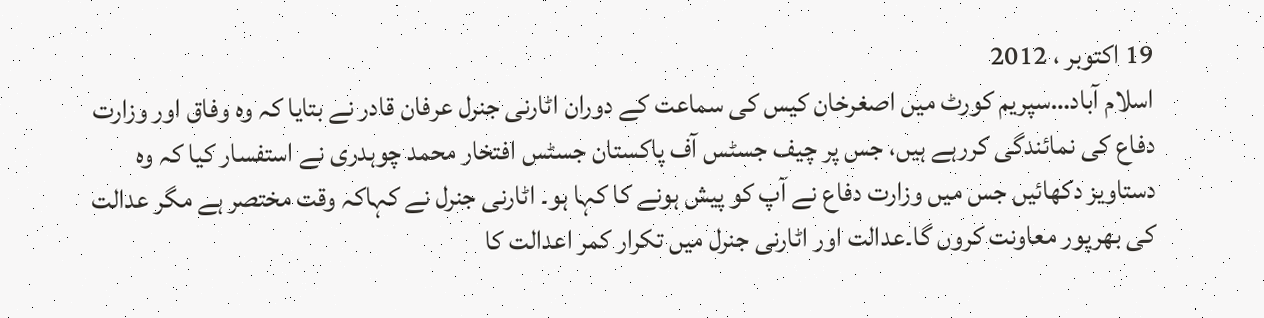19 اکتوبر ، 2012
اسلام آباد…سپریم کورٹ میں اصغرخان کیس کی سماعت کے دوران اٹارنی جنرل عرفان قادر نے بتایا کہ وہ وفاق اور وزارت دفاع کی نمائندگی کررہے ہیں، جس پر چیف جسٹس آف پاکستان جسٹس افتخار محمد چوہدری نے استفسار کیا کہ وہ دستاویز دکھائیں جس میں وزارت دفاع نے آپ کو پیش ہونے کا کہا ہو۔ اٹارنی جنرل نے کہاکہ وقت مختصر ہے مگر عدالت کی بھرپور معاونت کروں گا۔عدالت اور اٹارنی جنرل میں تکرار کمر اعدالت کا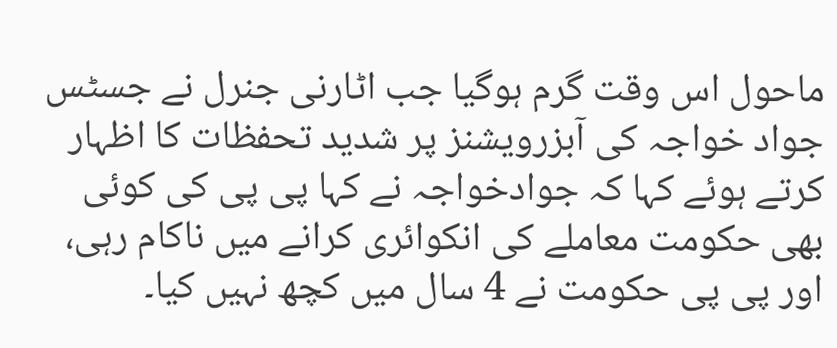ماحول اس وقت گرم ہوگیا جب اٹارنی جنرل نے جسٹس جواد خواجہ کی آبزرویشنز پر شدید تحفظات کا اظہار کرتے ہوئے کہا کہ جوادخواجہ نے کہا پی پی کی کوئی بھی حکومت معاملے کی انکوائری کرانے میں ناکام رہی، اور پی پی حکومت نے 4 سال میں کچھ نہیں کیا۔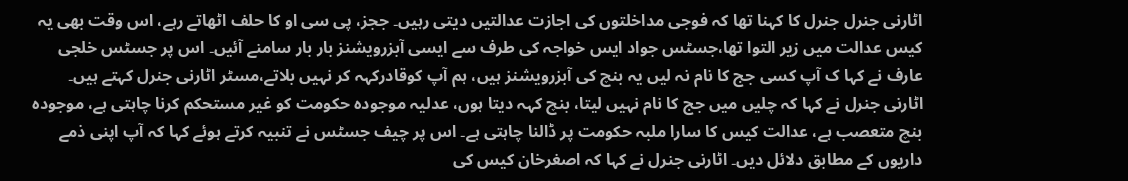اٹارنی جنرل جنرل کا کہنا تھا کہ فوجی مداخلتوں کی اجازت عدالتیں دیتی رہیں۔ ججز، پی سی او کا حلف اٹھاتے رہے، اس وقت بھی یہ کیس عدالت میں زیر التوا تھا،جسٹس جواد ایس خواجہ کی طرف سے ایسی آبزرویشنز بار بار سامنے آئیں۔ اس پر جسٹس خلجی عارف نے کہا ک آپ کسی جج کا نام نہ لیں یہ بنچ کی آبزرویشنز ہیں، ہم آپ کوقادرکہہ کر نہیں بلاتے،مسٹر اٹارنی جنرل کہتے ہیں۔ اٹارنی جنرل نے کہا کہ چلیں میں جج کا نام نہیں لیتا، بنچ کہہ دیتا ہوں، عدلیہ موجودہ حکومت کو غیر مستحکم کرنا چاہتی ہے، موجودہ بنچ متعصب ہے، عدالت کیس کا سارا ملبہ حکومت پر ڈالنا چاہتی ہے۔ اس پر چیف جسٹس نے تنبیہ کرتے ہوئے کہا کہ آپ اپنی ذمے داریوں کے مطابق دلائل دیں۔ اٹارنی جنرل نے کہا کہ اصغرخان کیس کی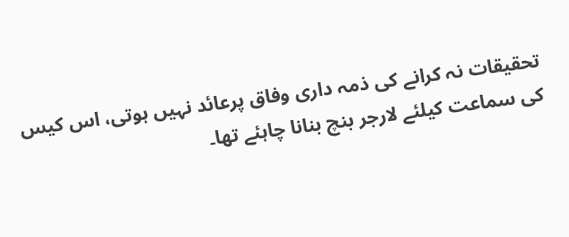تحقیقات نہ کرانے کی ذمہ داری وفاق پرعائد نہیں ہوتی، اس کیس کی سماعت کیلئے لارجر بنچ بنانا چاہئے تھا۔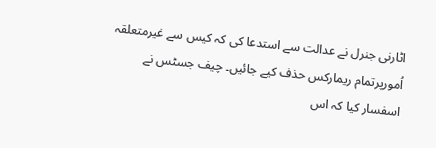اٹارنی جنرل نے عدالت سے استدعا کی کہ کیس سے غیرمتعلقہ اُمورپرتمام ریمارکس حذف کیے جائیں۔ چیف جسٹس نے اسفسار کیا کہ اس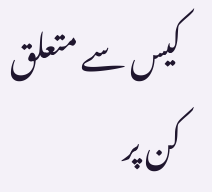کیس سے متعلق کن پر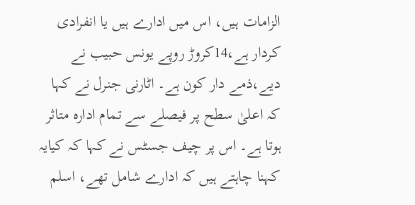الزامات ہیں، اس میں ادارے ہیں یا انفرادی کردار ہے،14کروڑ روپے یونس حبیب نے دیے،ذمے دار کون ہے۔ اٹارنی جنرل نے کہا کہ اعلیٰ سطح پر فیصلے سے تمام ادارہ متاثر ہوتا ہے۔ اس پر چیف جسٹس نے کہا کہ کیایہ کہنا چاہتے ہیں کہ ادارے شامل تھے، اسلم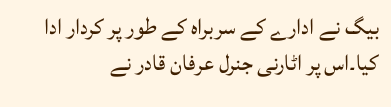بیگ نے ادارے کے سربراہ کے طور پر کردار ادا کیا۔اس پر اٹارنی جنرل عرفان قادر نے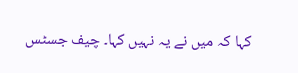کہا کہ میں نے یہ نہیں کہا۔ چیف جسٹس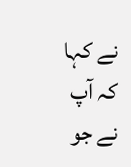نے کہا کہ آپ نے جو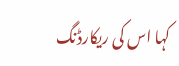کہا اس کی ریکارڈنگ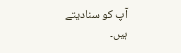آپ کو سنادیتے ہیں۔